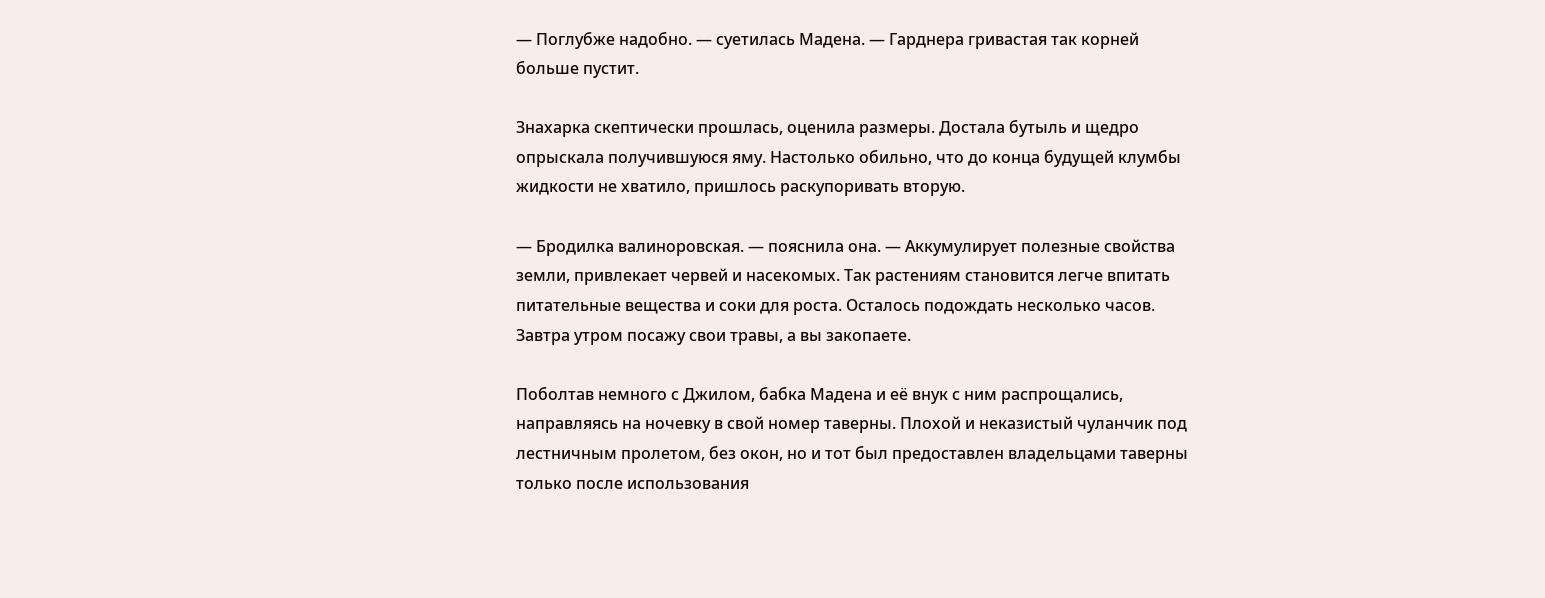— Поглубже надобно. — суетилась Мадена. — Гарднера гривастая так корней больше пустит.

Знахарка скептически прошлась, оценила размеры. Достала бутыль и щедро опрыскала получившуюся яму. Настолько обильно, что до конца будущей клумбы жидкости не хватило, пришлось раскупоривать вторую.

— Бродилка валиноровская. — пояснила она. — Аккумулирует полезные свойства земли, привлекает червей и насекомых. Так растениям становится легче впитать питательные вещества и соки для роста. Осталось подождать несколько часов. Завтра утром посажу свои травы, а вы закопаете.

Поболтав немного с Джилом, бабка Мадена и её внук с ним распрощались, направляясь на ночевку в свой номер таверны. Плохой и неказистый чуланчик под лестничным пролетом, без окон, но и тот был предоставлен владельцами таверны только после использования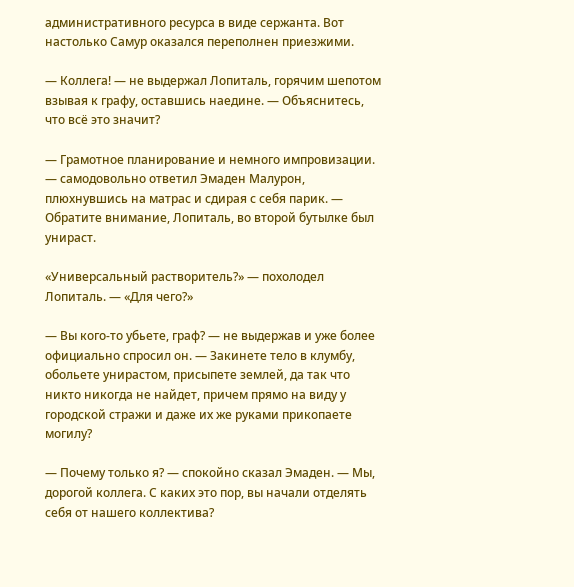административного ресурса в виде сержанта. Вот настолько Самур оказался переполнен приезжими.

— Коллега! — не выдержал Лопиталь, горячим шепотом взывая к графу, оставшись наедине. — Объяснитесь, что всё это значит?

— Грамотное планирование и немного импровизации. — самодовольно ответил Эмаден Малурон, плюхнувшись на матрас и сдирая с себя парик. — Обратите внимание, Лопиталь, во второй бутылке был унираст.

«Универсальный растворитель?» — похолодел Лопиталь. — «Для чего?»

— Вы кого-то убьете, граф? — не выдержав и уже более официально спросил он. — Закинете тело в клумбу, обольете унирастом, присыпете землей, да так что никто никогда не найдет, причем прямо на виду у городской стражи и даже их же руками прикопаете могилу?

— Почему только я? — спокойно сказал Эмаден. — Мы, дорогой коллега. С каких это пор, вы начали отделять себя от нашего коллектива?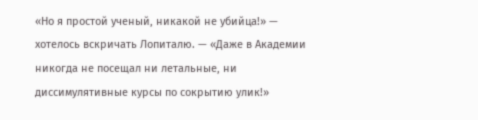«Но я простой ученый, никакой не убийца!» — хотелось вскричать Лопиталю. — «Даже в Академии никогда не посещал ни летальные, ни диссимулятивные курсы по сокрытию улик!»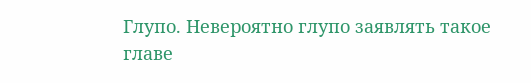Глупо. Невероятно глупо заявлять такое главе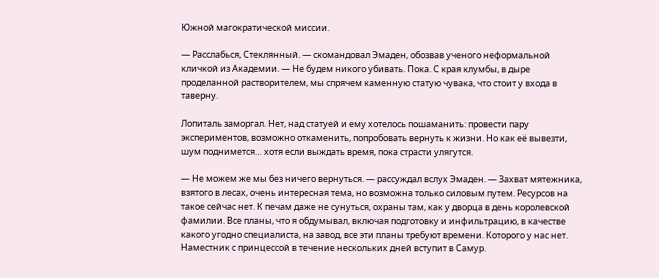Южной магократической миссии.

— Расслабься, Стеклянный. — скомандовал Эмаден, обозвав ученого неформальной кличкой из Академии. — Не будем никого убивать. Пока. С края клумбы, в дыре проделанной растворителем, мы спрячем каменную статую чувака, что стоит у входа в таверну.

Лопиталь заморгал. Нет, над статуей и ему хотелось пошаманить: провести пару экспериментов, возможно откаменить, попробовать вернуть к жизни. Но как её вывезти, шум поднимется… хотя если выждать время, пока страсти улягутся.

— Не можем же мы без ничего вернуться. — рассуждал вслух Эмаден. — Захват мятежника, взятого в лесах, очень интересная тема, но возможна только силовым путем. Ресурсов на такое сейчас нет. К печам даже не сунуться, охраны там, как у дворца в день королевской фамилии. Все планы, что я обдумывал, включая подготовку и инфильтрацию, в качестве какого угодно специалиста, на завод, все эти планы требуют времени. Которого у нас нет. Наместник с принцессой в течение нескольких дней вступит в Самур.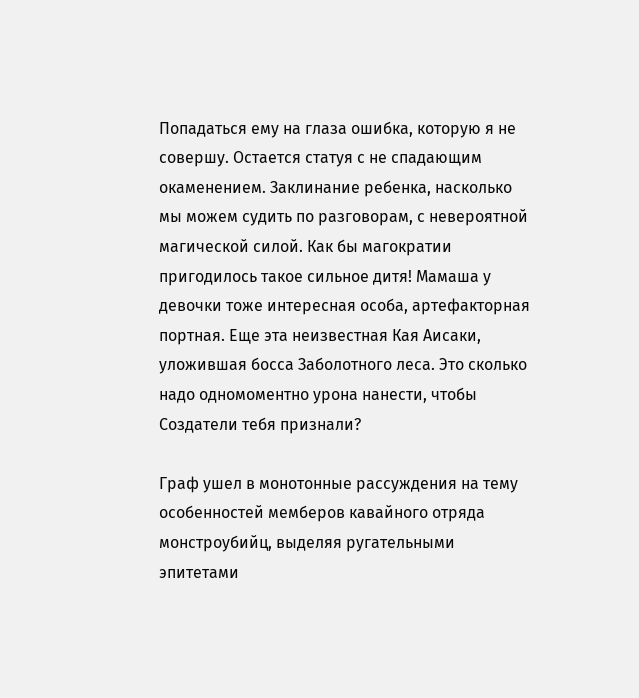Попадаться ему на глаза ошибка, которую я не совершу. Остается статуя с не спадающим окаменением. Заклинание ребенка, насколько мы можем судить по разговорам, с невероятной магической силой. Как бы магократии пригодилось такое сильное дитя! Мамаша у девочки тоже интересная особа, артефакторная портная. Еще эта неизвестная Кая Аисаки, уложившая босса Заболотного леса. Это сколько надо одномоментно урона нанести, чтобы Создатели тебя признали?

Граф ушел в монотонные рассуждения на тему особенностей мемберов кавайного отряда монстроубийц, выделяя ругательными эпитетами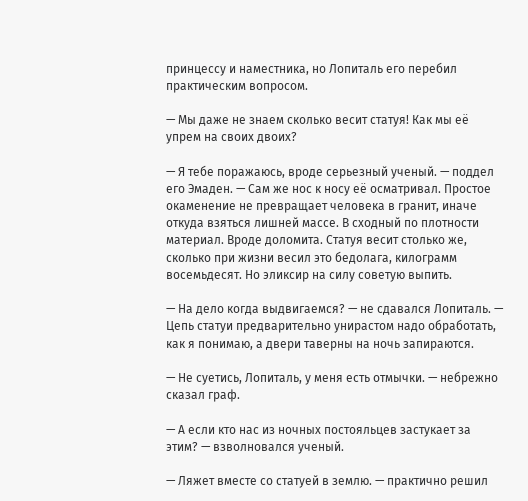принцессу и наместника, но Лопиталь его перебил практическим вопросом.

— Мы даже не знаем сколько весит статуя! Как мы её упрем на своих двоих?

— Я тебе поражаюсь, вроде серьезный ученый. — поддел его Эмаден. — Сам же нос к носу её осматривал. Простое окаменение не превращает человека в гранит, иначе откуда взяться лишней массе. В сходный по плотности материал. Вроде доломита. Статуя весит столько же, сколько при жизни весил это бедолага, килограмм восемьдесят. Но эликсир на силу советую выпить.

— На дело когда выдвигаемся? — не сдавался Лопиталь. — Цепь статуи предварительно унирастом надо обработать, как я понимаю, а двери таверны на ночь запираются.

— Не суетись, Лопиталь, у меня есть отмычки. — небрежно сказал граф.

— А если кто нас из ночных постояльцев застукает за этим? — взволновался ученый.

— Ляжет вместе со статуей в землю. — практично решил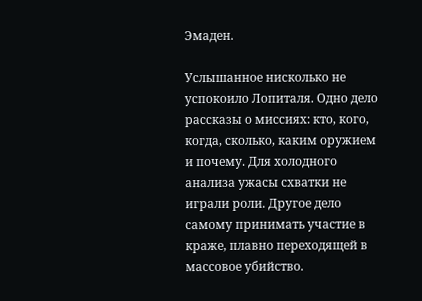Эмаден.

Услышанное нисколько не успокоило Лопиталя. Одно дело рассказы о миссиях: кто, кого, когда, сколько, каким оружием и почему. Для холодного анализа ужасы схватки не играли роли. Другое дело самому принимать участие в краже, плавно переходящей в массовое убийство.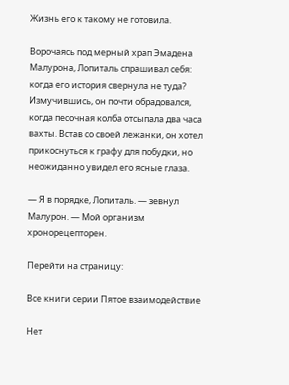Жизнь его к такому не готовила.

Ворочаясь под мерный храп Эмадена Малурона, Лопиталь спрашивал себя: когда его история свернула не туда? Измучившись, он почти обрадовался, когда песочная колба отсыпала два часа вахты. Встав со своей лежанки, он хотел прикоснуться к графу для побудки, но неожиданно увидел его ясные глаза.

— Я в порядке, Лопиталь. — зевнул Малурон. — Мой организм хронорецепторен.

Перейти на страницу:

Все книги серии Пятое взаимодействие

Нет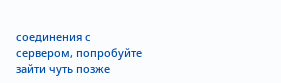соединения с сервером, попробуйте зайти чуть позже